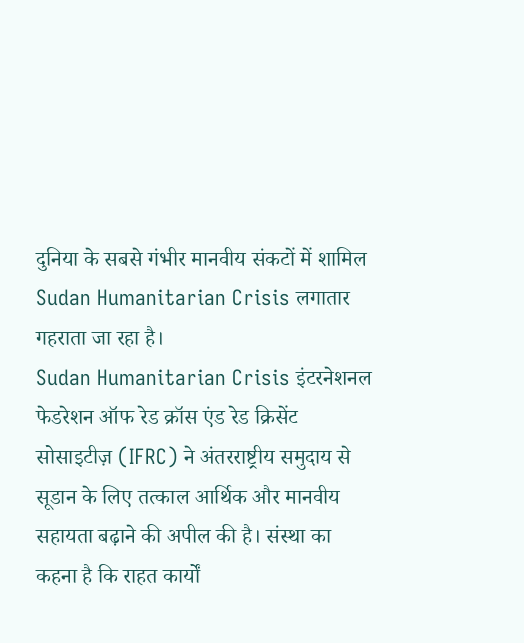दुनिया के सबसे गंभीर मानवीय संकटों में शामिल Sudan Humanitarian Crisis लगातार गहराता जा रहा है।
Sudan Humanitarian Crisis इंटरनेशनल फेडरेशन ऑफ रेड क्रॉस एंड रेड क्रिसेंट सोसाइटीज़ (IFRC) ने अंतरराष्ट्रीय समुदाय से सूडान के लिए तत्काल आर्थिक और मानवीय सहायता बढ़ाने की अपील की है। संस्था का कहना है कि राहत कार्यों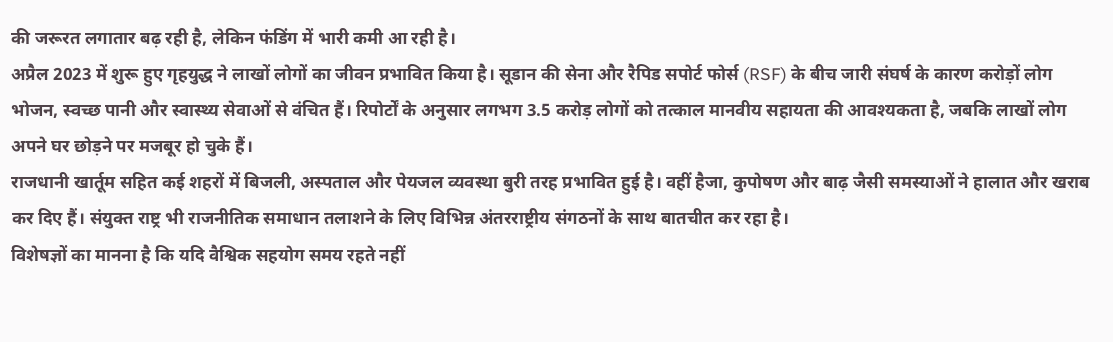की जरूरत लगातार बढ़ रही है, लेकिन फंडिंग में भारी कमी आ रही है।
अप्रैल 2023 में शुरू हुए गृहयुद्ध ने लाखों लोगों का जीवन प्रभावित किया है। सूडान की सेना और रैपिड सपोर्ट फोर्स (RSF) के बीच जारी संघर्ष के कारण करोड़ों लोग भोजन, स्वच्छ पानी और स्वास्थ्य सेवाओं से वंचित हैं। रिपोर्टों के अनुसार लगभग 3.5 करोड़ लोगों को तत्काल मानवीय सहायता की आवश्यकता है, जबकि लाखों लोग अपने घर छोड़ने पर मजबूर हो चुके हैं।
राजधानी खार्तूम सहित कई शहरों में बिजली, अस्पताल और पेयजल व्यवस्था बुरी तरह प्रभावित हुई है। वहीं हैजा, कुपोषण और बाढ़ जैसी समस्याओं ने हालात और खराब कर दिए हैं। संयुक्त राष्ट्र भी राजनीतिक समाधान तलाशने के लिए विभिन्न अंतरराष्ट्रीय संगठनों के साथ बातचीत कर रहा है।
विशेषज्ञों का मानना है कि यदि वैश्विक सहयोग समय रहते नहीं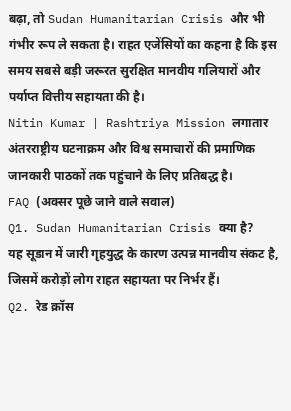बढ़ा, तो Sudan Humanitarian Crisis और भी गंभीर रूप ले सकता है। राहत एजेंसियों का कहना है कि इस समय सबसे बड़ी जरूरत सुरक्षित मानवीय गलियारों और पर्याप्त वित्तीय सहायता की है।
Nitin Kumar | Rashtriya Mission लगातार अंतरराष्ट्रीय घटनाक्रम और विश्व समाचारों की प्रमाणिक जानकारी पाठकों तक पहुंचाने के लिए प्रतिबद्ध है।
FAQ (अक्सर पूछे जाने वाले सवाल)
Q1. Sudan Humanitarian Crisis क्या है?
यह सूडान में जारी गृहयुद्ध के कारण उत्पन्न मानवीय संकट है, जिसमें करोड़ों लोग राहत सहायता पर निर्भर हैं।
Q2. रेड क्रॉस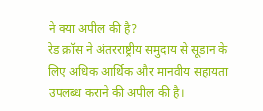ने क्या अपील की है?
रेड क्रॉस ने अंतरराष्ट्रीय समुदाय से सूडान के लिए अधिक आर्थिक और मानवीय सहायता उपलब्ध कराने की अपील की है।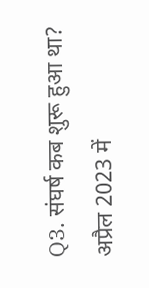Q3. संघर्ष कब शुरू हुआ था?
अप्रैल 2023 में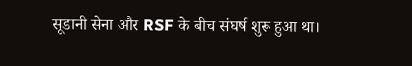सूडानी सेना और RSF के बीच संघर्ष शुरू हुआ था।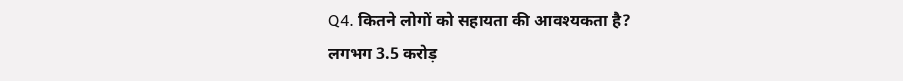Q4. कितने लोगों को सहायता की आवश्यकता है?
लगभग 3.5 करोड़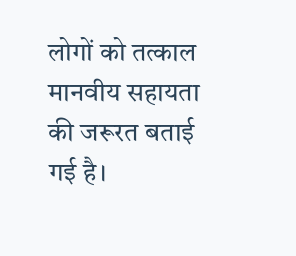लोगों को तत्काल मानवीय सहायता की जरूरत बताई गई है।